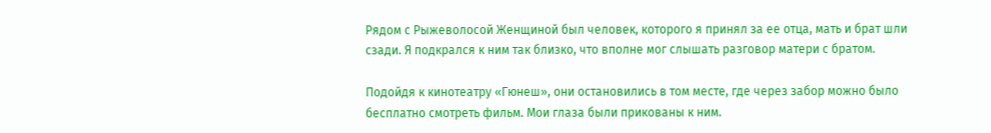Рядом с Рыжеволосой Женщиной был человек, которого я принял за ее отца, мать и брат шли сзади. Я подкрался к ним так близко, что вполне мог слышать разговор матери с братом.

Подойдя к кинотеатру «Гюнеш», они остановились в том месте, где через забор можно было бесплатно смотреть фильм. Мои глаза были прикованы к ним.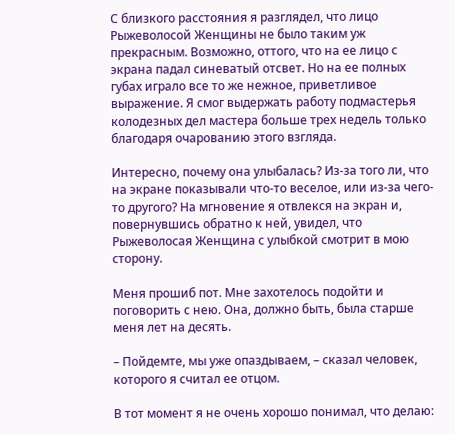С близкого расстояния я разглядел, что лицо Рыжеволосой Женщины не было таким уж прекрасным. Возможно, оттого, что на ее лицо с экрана падал синеватый отсвет. Но на ее полных губах играло все то же нежное, приветливое выражение. Я смог выдержать работу подмастерья колодезных дел мастера больше трех недель только благодаря очарованию этого взгляда.

Интересно, почему она улыбалась? Из-за того ли, что на экране показывали что-то веселое, или из-за чего-то другого? На мгновение я отвлекся на экран и, повернувшись обратно к ней, увидел, что Рыжеволосая Женщина с улыбкой смотрит в мою сторону.

Меня прошиб пот. Мне захотелось подойти и поговорить с нею. Она, должно быть, была старше меня лет на десять.

– Пойдемте, мы уже опаздываем, – сказал человек, которого я считал ее отцом.

В тот момент я не очень хорошо понимал, что делаю: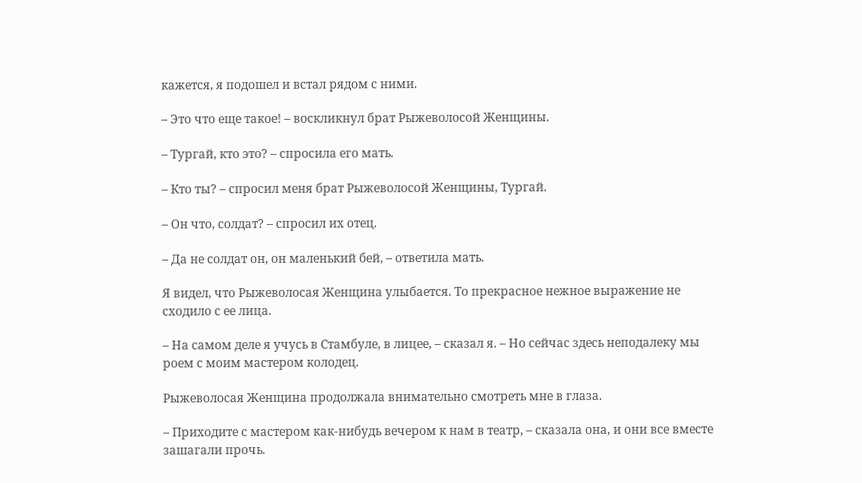кажется, я подошел и встал рядом с ними.

– Это что еще такое! – воскликнул брат Рыжеволосой Женщины.

– Тургай, кто это? – спросила его мать.

– Кто ты? – спросил меня брат Рыжеволосой Женщины, Тургай.

– Он что, солдат? – спросил их отец.

– Да не солдат он, он маленький бей, – ответила мать.

Я видел, что Рыжеволосая Женщина улыбается. То прекрасное нежное выражение не сходило с ее лица.

– На самом деле я учусь в Стамбуле, в лицее, – сказал я. – Но сейчас здесь неподалеку мы роем с моим мастером колодец.

Рыжеволосая Женщина продолжала внимательно смотреть мне в глаза.

– Приходите с мастером как-нибудь вечером к нам в театр, – сказала она, и они все вместе зашагали прочь.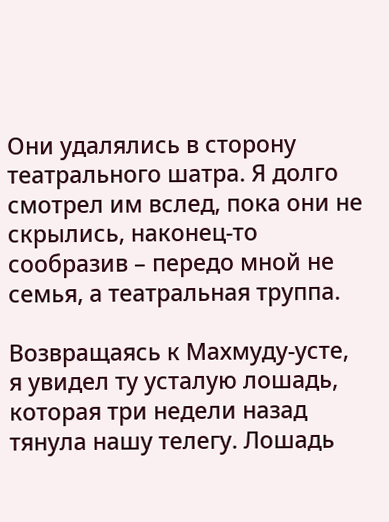Они удалялись в сторону театрального шатра. Я долго смотрел им вслед, пока они не скрылись, наконец-то сообразив – передо мной не семья, а театральная труппа.

Возвращаясь к Махмуду-усте, я увидел ту усталую лошадь, которая три недели назад тянула нашу телегу. Лошадь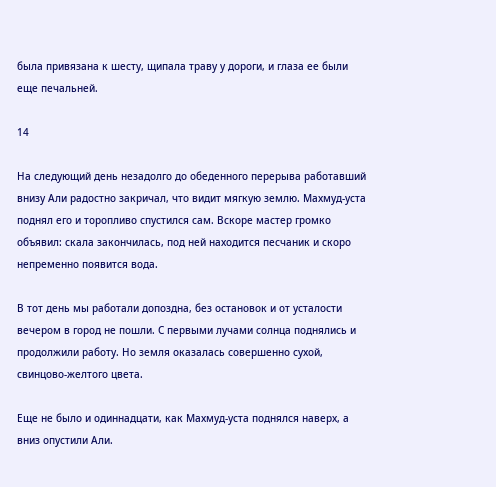была привязана к шесту, щипала траву у дороги, и глаза ее были еще печальней.

14

На следующий день незадолго до обеденного перерыва работавший внизу Али радостно закричал, что видит мягкую землю. Махмуд-уста поднял его и торопливо спустился сам. Вскоре мастер громко объявил: скала закончилась, под ней находится песчаник и скоро непременно появится вода.

В тот день мы работали допоздна, без остановок и от усталости вечером в город не пошли. С первыми лучами солнца поднялись и продолжили работу. Но земля оказалась совершенно сухой, свинцово-желтого цвета.

Еще не было и одиннадцати, как Махмуд-уста поднялся наверх, а вниз опустили Али.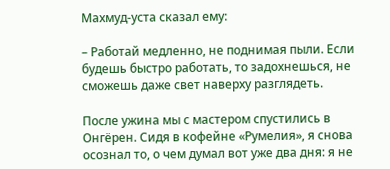Махмуд-уста сказал ему:

– Работай медленно, не поднимая пыли. Если будешь быстро работать, то задохнешься, не сможешь даже свет наверху разглядеть.

После ужина мы с мастером спустились в Онгёрен. Сидя в кофейне «Румелия», я снова осознал то, о чем думал вот уже два дня: я не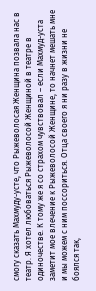смогу сказать Махмуду-усте, что Рыжеволосая Женщина позвала нас в театр. Я хотел любоваться Рыжеволосой Женщиной в театре в одиночестве. К тому же я со страхом чувствовал – если Махмуд-уста заметит мое влечение к Рыжеволосой Женщине, то начнет мешать мне и мы можем с ним поссориться. Отца своего я ни разу в жизни не боялся так,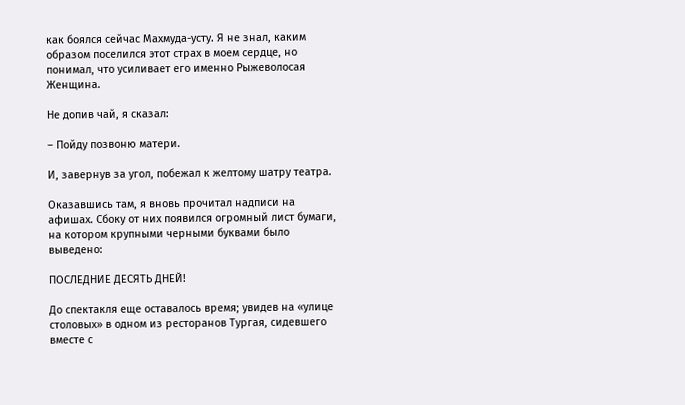как боялся сейчас Махмуда-усту. Я не знал, каким образом поселился этот страх в моем сердце, но понимал, что усиливает его именно Рыжеволосая Женщина.

Не допив чай, я сказал:

– Пойду позвоню матери.

И, завернув за угол, побежал к желтому шатру театра.

Оказавшись там, я вновь прочитал надписи на афишах. Сбоку от них появился огромный лист бумаги, на котором крупными черными буквами было выведено:

ПОСЛЕДНИЕ ДЕСЯТЬ ДНЕЙ!

До спектакля еще оставалось время; увидев на «улице столовых» в одном из ресторанов Тургая, сидевшего вместе с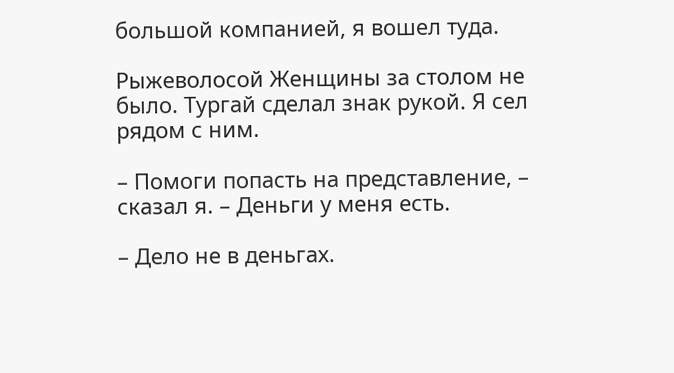большой компанией, я вошел туда.

Рыжеволосой Женщины за столом не было. Тургай сделал знак рукой. Я сел рядом с ним.

– Помоги попасть на представление, – сказал я. – Деньги у меня есть.

– Дело не в деньгах.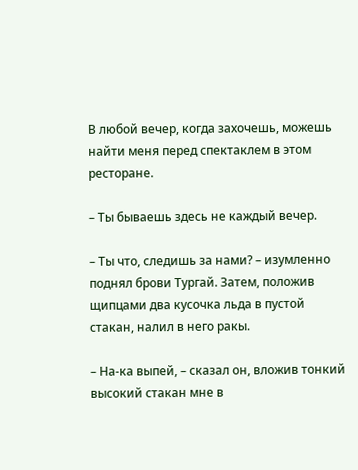В любой вечер, когда захочешь, можешь найти меня перед спектаклем в этом ресторане.

– Ты бываешь здесь не каждый вечер.

– Ты что, следишь за нами? – изумленно поднял брови Тургай. Затем, положив щипцами два кусочка льда в пустой стакан, налил в него ракы.

– На-ка выпей, – сказал он, вложив тонкий высокий стакан мне в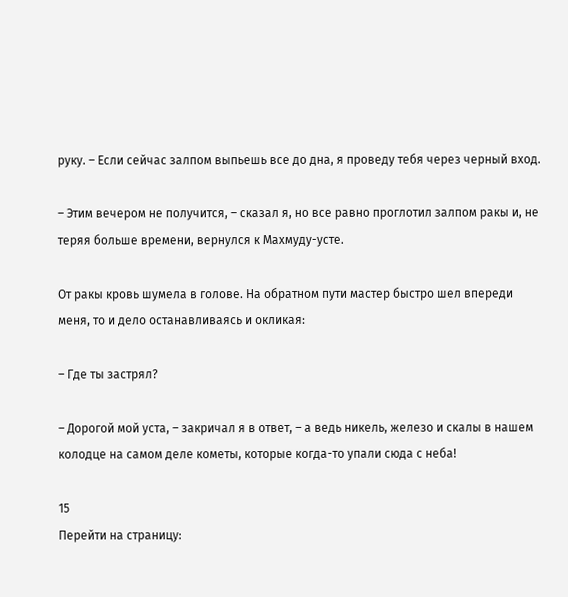руку. – Если сейчас залпом выпьешь все до дна, я проведу тебя через черный вход.

– Этим вечером не получится, – сказал я, но все равно проглотил залпом ракы и, не теряя больше времени, вернулся к Махмуду-усте.

От ракы кровь шумела в голове. На обратном пути мастер быстро шел впереди меня, то и дело останавливаясь и окликая:

– Где ты застрял?

– Дорогой мой уста, – закричал я в ответ, – а ведь никель, железо и скалы в нашем колодце на самом деле кометы, которые когда-то упали сюда с неба!

15
Перейти на страницу: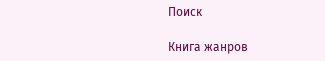Поиск

Книга жанров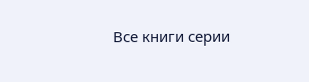Все книги серии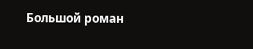Большой роман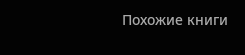Похожие книги